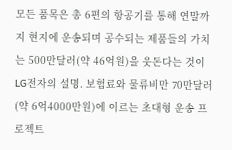모든 품목은 총 6편의 항공기를 통해 연말까지 현지에 운송되며 공수되는 제품들의 가치는 500만달러(약 46억원)을 웃돈다는 것이 LG전자의 설명. 보험료와 물류비만 70만달러(약 6억4000만원)에 이르는 초대형 운송 프로젝트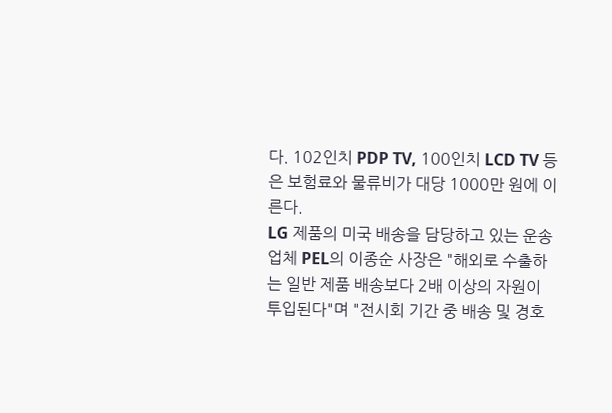다. 102인치 PDP TV, 100인치 LCD TV 등은 보험료와 물류비가 대당 1000만 원에 이른다.
LG 제품의 미국 배송을 담당하고 있는 운송업체 PEL의 이종순 사장은 "해외로 수출하는 일반 제품 배송보다 2배 이상의 자원이 투입된다"며 "전시회 기간 중 배송 및 경호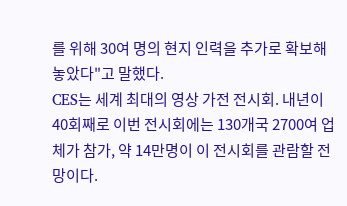를 위해 30여 명의 현지 인력을 추가로 확보해 놓았다"고 말했다.
CES는 세계 최대의 영상 가전 전시회. 내년이 40회째로 이번 전시회에는 130개국 2700여 업체가 참가, 약 14만명이 이 전시회를 관람할 전망이다.